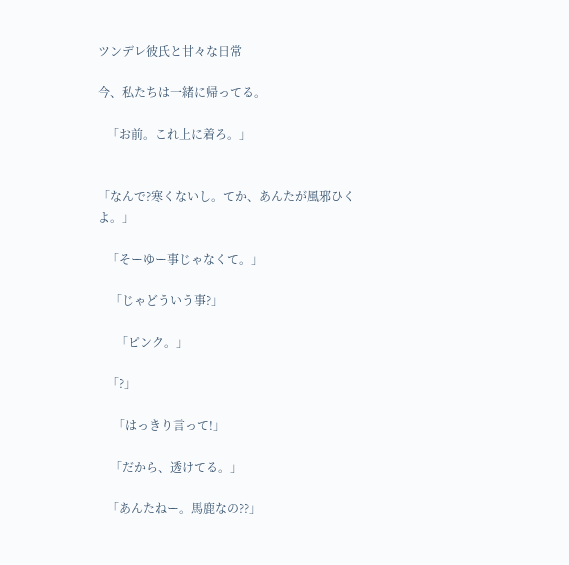ツンデレ彼氏と甘々な日常

今、私たちは一緒に帰ってる。

   「お前。これ上に着ろ。」


「なんで?寒くないし。てか、あんたが風邪ひくよ。」

   「そーゆー事じゃなくて。」

    「じゃどういう事?」

      「ピンク。」

   「?」

     「はっきり言って!」

    「だから、透けてる。」

   「あんたねー。馬鹿なの??」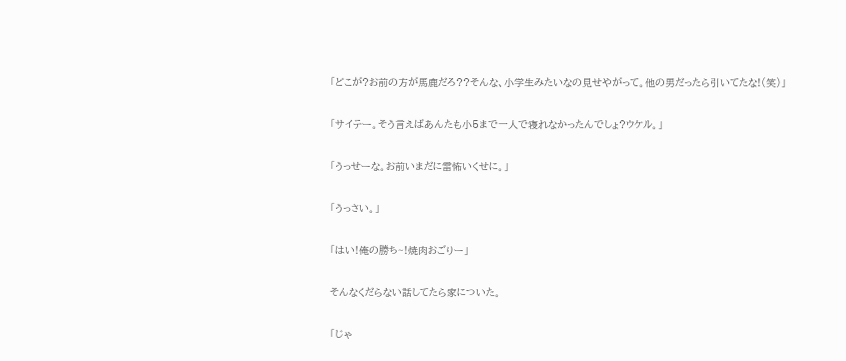「どこが?お前の方が馬鹿だろ??そんな、小学生みたいなの見せやがって。他の男だったら引いてたな!(笑)」

「サイテー。そう言えばあんたも小5まで一人で寝れなかったんでしょ?ウケル。」

「うっせーな。お前いまだに雷怖いくせに。」

「うっさい。」

「はい!俺の勝ち~!焼肉おごりー」

そんなくだらない話してたら家についた。

「じゃ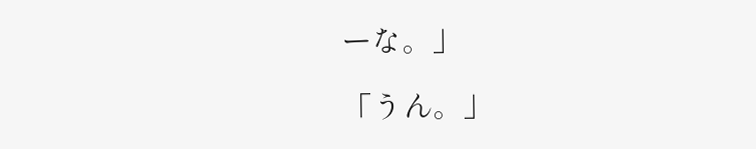ーな。」

「うん。」